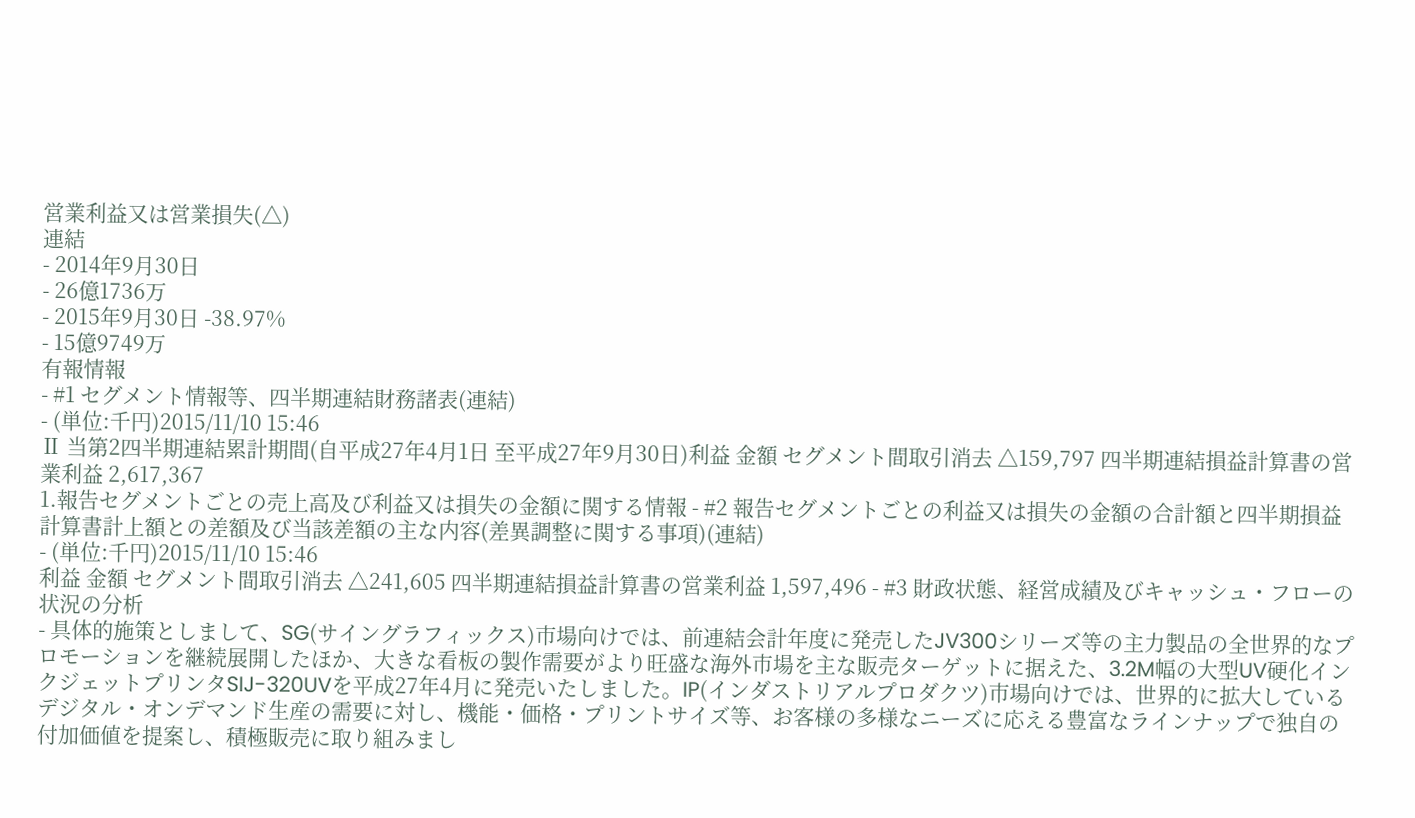営業利益又は営業損失(△)
連結
- 2014年9月30日
- 26億1736万
- 2015年9月30日 -38.97%
- 15億9749万
有報情報
- #1 セグメント情報等、四半期連結財務諸表(連結)
- (単位:千円)2015/11/10 15:46
Ⅱ 当第2四半期連結累計期間(自平成27年4月1日 至平成27年9月30日)利益 金額 セグメント間取引消去 △159,797 四半期連結損益計算書の営業利益 2,617,367
1.報告セグメントごとの売上高及び利益又は損失の金額に関する情報 - #2 報告セグメントごとの利益又は損失の金額の合計額と四半期損益計算書計上額との差額及び当該差額の主な内容(差異調整に関する事項)(連結)
- (単位:千円)2015/11/10 15:46
利益 金額 セグメント間取引消去 △241,605 四半期連結損益計算書の営業利益 1,597,496 - #3 財政状態、経営成績及びキャッシュ・フローの状況の分析
- 具体的施策としまして、SG(サイングラフィックス)市場向けでは、前連結会計年度に発売したJV300シリーズ等の主力製品の全世界的なプロモーションを継続展開したほか、大きな看板の製作需要がより旺盛な海外市場を主な販売ターゲットに据えた、3.2M幅の大型UV硬化インクジェットプリンタSIJ-320UVを平成27年4月に発売いたしました。IP(インダストリアルプロダクツ)市場向けでは、世界的に拡大しているデジタル・オンデマンド生産の需要に対し、機能・価格・プリントサイズ等、お客様の多様なニーズに応える豊富なラインナップで独自の付加価値を提案し、積極販売に取り組みまし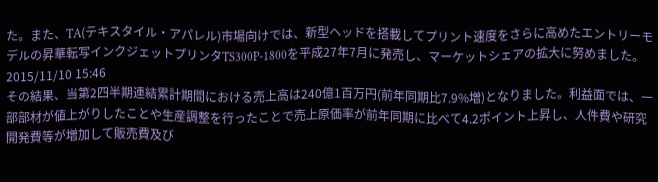た。また、TA(テキスタイル・アパレル)市場向けでは、新型ヘッドを搭載してプリント速度をさらに高めたエントリーモデルの昇華転写インクジェットプリンタTS300P-1800を平成27年7月に発売し、マーケットシェアの拡大に努めました。2015/11/10 15:46
その結果、当第2四半期連結累計期間における売上高は240億1百万円(前年同期比7.9%増)となりました。利益面では、一部部材が値上がりしたことや生産調整を行ったことで売上原価率が前年同期に比べて4.2ポイント上昇し、人件費や研究開発費等が増加して販売費及び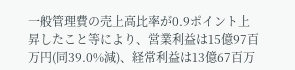一般管理費の売上高比率が0.9ポイント上昇したこと等により、営業利益は15億97百万円(同39.0%減)、経常利益は13億67百万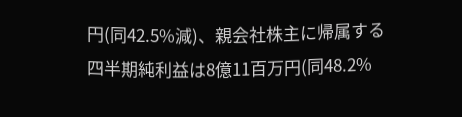円(同42.5%減)、親会社株主に帰属する四半期純利益は8億11百万円(同48.2%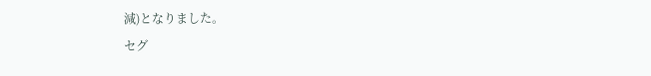減)となりました。
セグ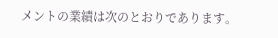メントの業績は次のとおりであります。